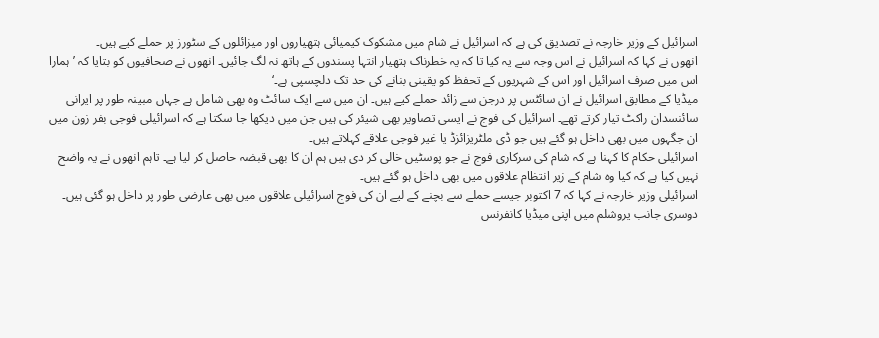اسرائیل کے وزیر خارجہ نے تصدیق کی ہے کہ اسرائیل نے شام میں مشکوک کیمیائی ہتھیاروں اور میزائلوں کے سٹورز پر حملے کیے ہیں۔
انھوں نے کہا کہ اسرائیل نے اس وجہ سے یہ کیا تا کہ یہ خطرناک ہتھیار انتہا پسندوں کے ہاتھ نہ لگ جائیں۔ انھوں نے صحافیوں کو بتایا کہ ’ہمارا اس میں صرف اسرائیل اور اس کے شہریوں کے تحفظ کو یقینی بنانے کی حد تک دلچسپی ہے۔‘
میڈیا کے مطابق اسرائیل نے ان سائٹس پر درجن سے زائد حملے کیے ہیں۔ ان میں سے ایک سائٹ وہ بھی شامل ہے جہاں مبینہ طور پر ایرانی سائنسدان راکٹ تیار کرتے تھے۔ اسرائیل کی فوج نے ایسی تصاویر بھی شیئر کی ہیں جن میں دیکھا جا سکتا ہے کہ اسرائیلی فوجی بفر زون میں ان جگہوں میں بھی داخل ہو گئے ہیں جو ڈی ملٹریزائزڈ یا غیر فوجی علاقے کہلاتے ہیں۔
اسرائیلی حکام کا کہنا ہے کہ شام کی سرکاری فوج نے جو پوسٹیں خالی کر دی ہیں ہم ان کا بھی قبضہ حاصل کر لیا ہے۔ تاہم انھوں نے یہ واضح نہیں کیا ہے کہ کیا وہ شام کے زیر انتظام علاقوں میں بھی داخل ہو گئے ہیں۔
اسرائیلی وزیر خارجہ نے کہا کہ 7 اکتوبر جیسے حملے سے بچنے کے لیے ان کی فوج اسرائیلی علاقوں میں بھی عارضی طور پر داخل ہو گئی ہیں۔
دوسری جانب یروشلم میں اپنی میڈیا کانفرنس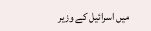میں اسرائیل کے وزیر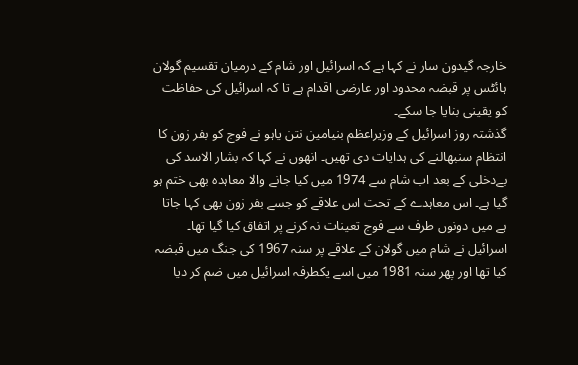خارجہ گیدون سار نے کہا ہے کہ اسرائیل اور شام کے درمیان تقسیم گولان ہائٹس پر قبضہ محدود اور عارضی اقدام ہے تا کہ اسرائیل کی حفاظت کو یقینی بنایا جا سکے۔
گذشتہ روز اسرائیل کے وزیراعظم بنیامین نتن یاہو نے فوج کو بفر زون کا انتظام سنبھالنے کی ہدایات دی تھیں۔ انھوں نے کہا کہ بشار الاسد کی بےدخلی کے بعد اب شام سے 1974 میں کیا جانے والا معاہدہ بھی ختم ہو گیا ہے۔ اس معاہدے کے تحت اس علاقے کو جسے بفر زون بھی کہا جاتا ہے میں دونوں طرف سے فوج تعینات نہ کرنے پر اتفاق کیا گیا تھا۔
اسرائیل نے شام میں گولان کے علاقے پر سنہ 1967 کی جنگ میں قبضہ کیا تھا اور پھر سنہ 1981 میں اسے یکطرفہ اسرائیل میں ضم کر دیا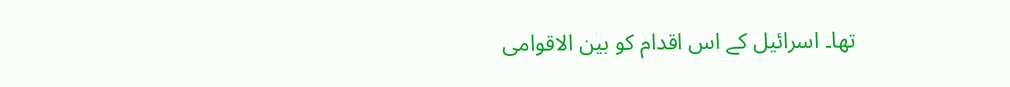تھا۔ اسرائیل کے اس اقدام کو بین الاقوامی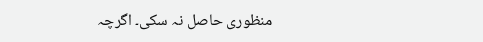منظوری حاصل نہ سکی۔ اگرچہ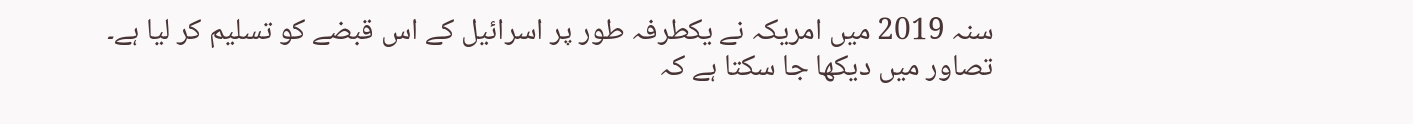سنہ 2019 میں امریکہ نے یکطرفہ طور پر اسرائیل کے اس قبضے کو تسلیم کر لیا ہے۔
تصاور میں دیکھا جا سکتا ہے کہ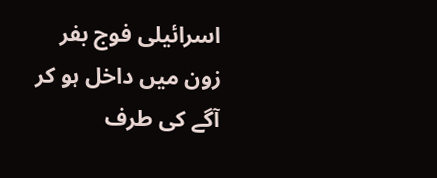اسرائیلی فوج بفر زون میں داخل ہو کر آگے کی طرف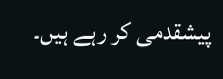پیشقدمی کر رہے ہیں۔